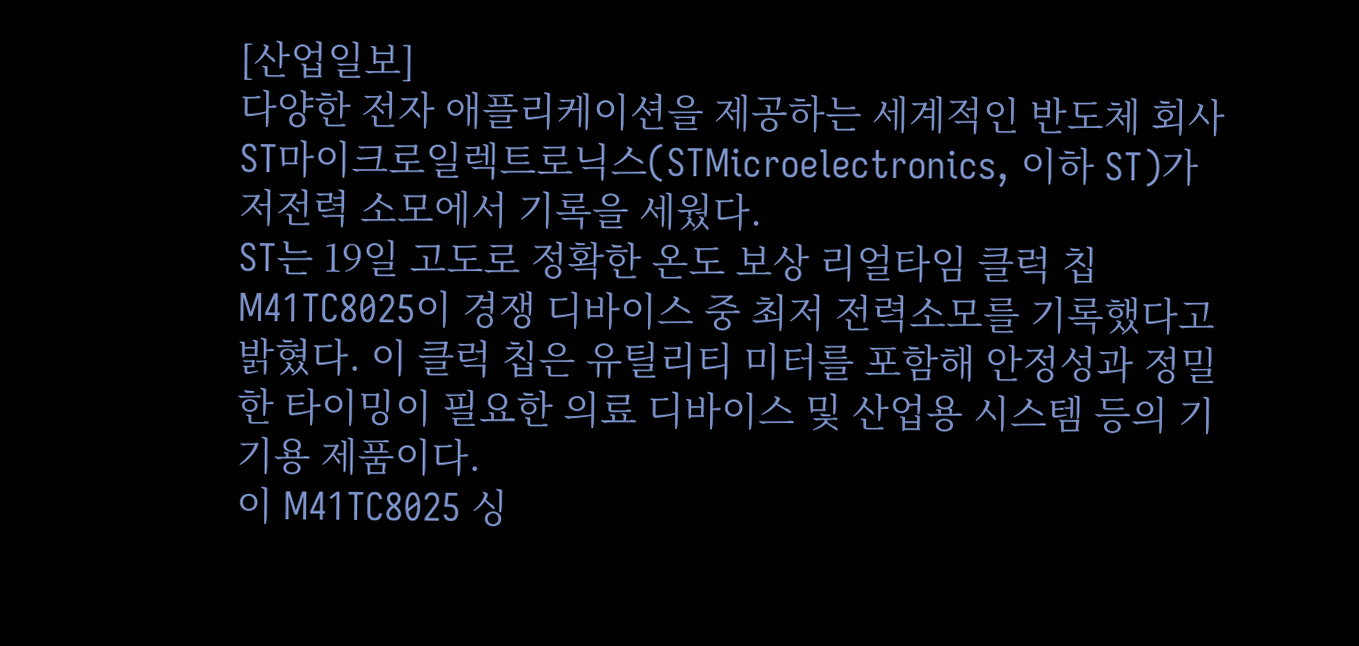[산업일보]
다양한 전자 애플리케이션을 제공하는 세계적인 반도체 회사 ST마이크로일렉트로닉스(STMicroelectronics, 이하 ST)가 저전력 소모에서 기록을 세웠다.
ST는 19일 고도로 정확한 온도 보상 리얼타임 클럭 칩 M41TC8025이 경쟁 디바이스 중 최저 전력소모를 기록했다고 밝혔다. 이 클럭 칩은 유틸리티 미터를 포함해 안정성과 정밀한 타이밍이 필요한 의료 디바이스 및 산업용 시스템 등의 기기용 제품이다.
이 M41TC8025 싱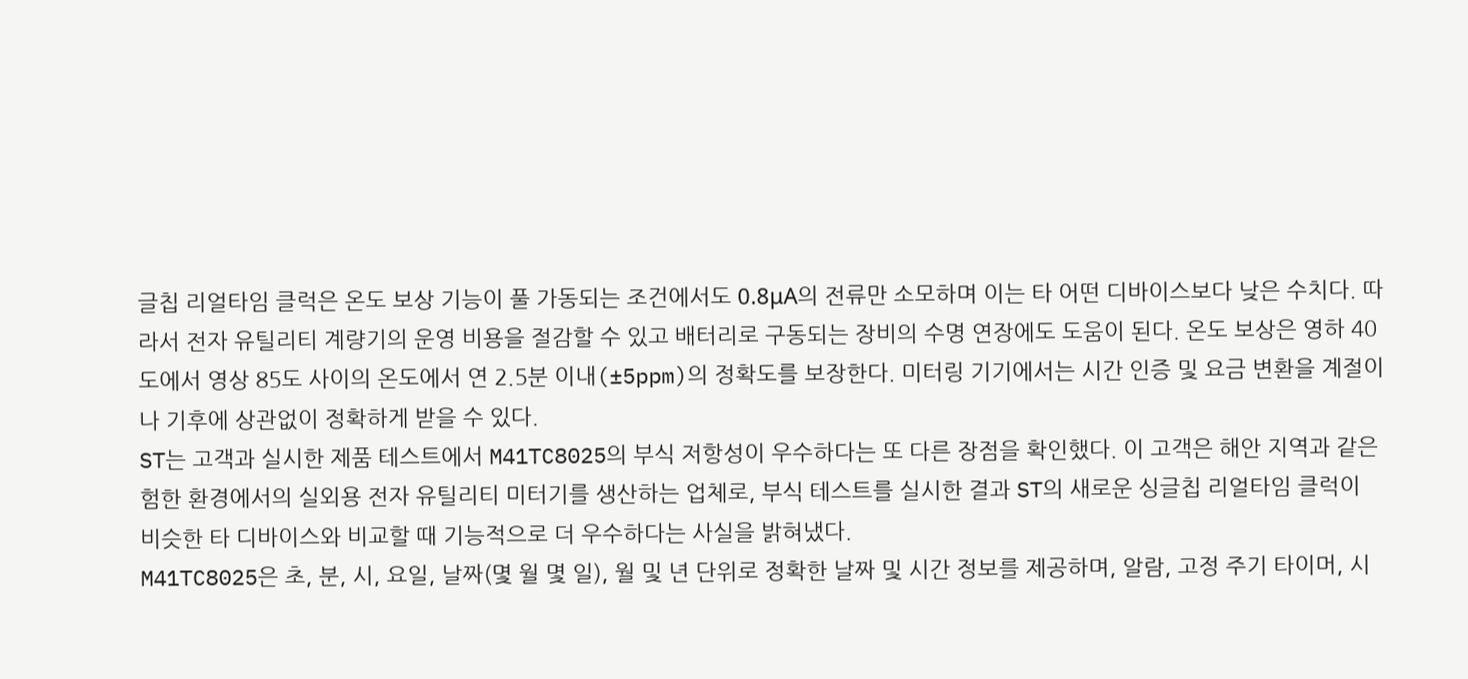글칩 리얼타임 클럭은 온도 보상 기능이 풀 가동되는 조건에서도 0.8μA의 전류만 소모하며 이는 타 어떤 디바이스보다 낮은 수치다. 따라서 전자 유틸리티 계량기의 운영 비용을 절감할 수 있고 배터리로 구동되는 장비의 수명 연장에도 도움이 된다. 온도 보상은 영하 40도에서 영상 85도 사이의 온도에서 연 2.5분 이내(±5ppm)의 정확도를 보장한다. 미터링 기기에서는 시간 인증 및 요금 변환을 계절이나 기후에 상관없이 정확하게 받을 수 있다.
ST는 고객과 실시한 제품 테스트에서 M41TC8025의 부식 저항성이 우수하다는 또 다른 장점을 확인했다. 이 고객은 해안 지역과 같은 험한 환경에서의 실외용 전자 유틸리티 미터기를 생산하는 업체로, 부식 테스트를 실시한 결과 ST의 새로운 싱글칩 리얼타임 클럭이 비슷한 타 디바이스와 비교할 때 기능적으로 더 우수하다는 사실을 밝혀냈다.
M41TC8025은 초, 분, 시, 요일, 날짜(몇 월 몇 일), 월 및 년 단위로 정확한 날짜 및 시간 정보를 제공하며, 알람, 고정 주기 타이머, 시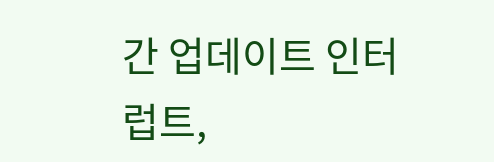간 업데이트 인터럽트,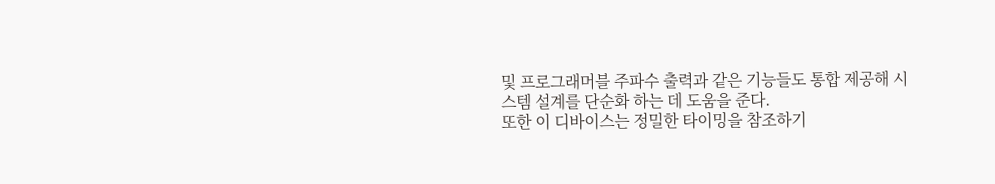및 프로그래머블 주파수 출력과 같은 기능들도 통합 제공해 시스템 설계를 단순화 하는 데 도움을 준다.
또한 이 디바이스는 정밀한 타이밍을 참조하기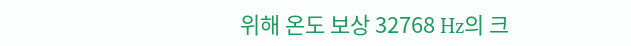위해 온도 보상 32768 Hz의 크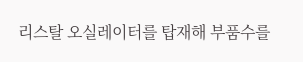리스탈 오실레이터를 탑재해 부품수를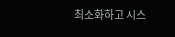최소화하고 시스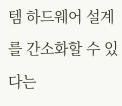템 하드웨어 설계를 간소화할 수 있다는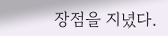장점을 지녔다.